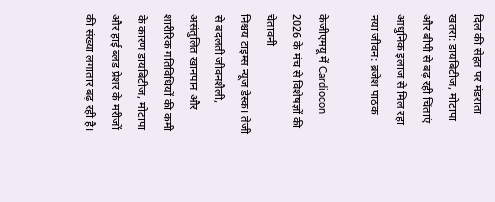दिल की सेहत पर मंडराता खतरा: डायबिटीज, मोटापा और बीपी से बढ़ रही चिंताएं
आधुनिक इलाज से मिल रहा नया जीवन: ब्रजेश पाठक

केजीएमयू में Cardiocon 2026 के मंच से विशेषज्ञों की चेतावनी
निश्चय टाइम्स न्यूज डेस्क। तेजी से बदलती जीवनशैली, असंतुलित खानपान और शारीरिक गतिविधियों की कमी के कारण डायबिटीज, मोटापा और हाई ब्लड प्रेशर के मरीजों की संख्या लगातार बढ़ रही है।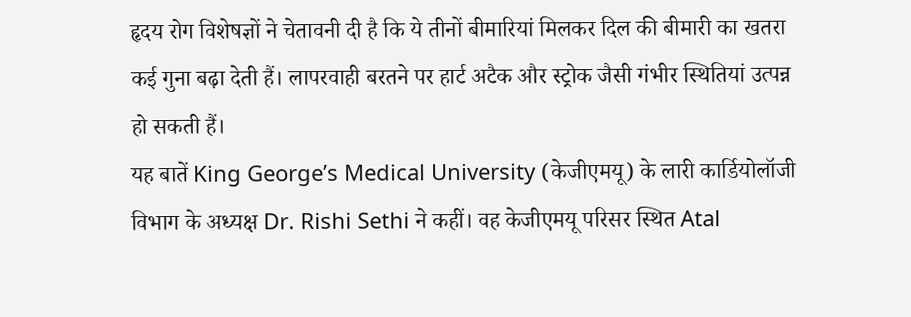हृदय रोग विशेषज्ञों ने चेतावनी दी है कि ये तीनों बीमारियां मिलकर दिल की बीमारी का खतरा कई गुना बढ़ा देती हैं। लापरवाही बरतने पर हार्ट अटैक और स्ट्रोक जैसी गंभीर स्थितियां उत्पन्न हो सकती हैं।
यह बातें King George’s Medical University (केजीएमयू) के लारी कार्डियोलॉजी विभाग के अध्यक्ष Dr. Rishi Sethi ने कहीं। वह केजीएमयू परिसर स्थित Atal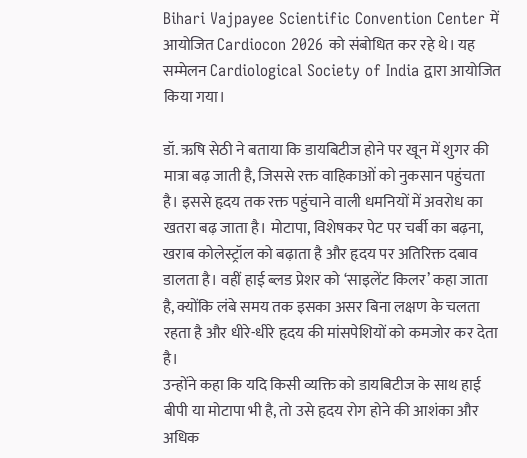Bihari Vajpayee Scientific Convention Center में आयोजित Cardiocon 2026 को संबोधित कर रहे थे। यह सम्मेलन Cardiological Society of India द्वारा आयोजित किया गया।

डॉ. ऋषि सेठी ने बताया कि डायबिटीज होने पर खून में शुगर की मात्रा बढ़ जाती है, जिससे रक्त वाहिकाओं को नुकसान पहुंचता है। इससे हृदय तक रक्त पहुंचाने वाली धमनियों में अवरोध का खतरा बढ़ जाता है। मोटापा, विशेषकर पेट पर चर्बी का बढ़ना, खराब कोलेस्ट्रॉल को बढ़ाता है और हृदय पर अतिरिक्त दबाव डालता है। वहीं हाई ब्लड प्रेशर को ‘साइलेंट किलर’ कहा जाता है, क्योंकि लंबे समय तक इसका असर बिना लक्षण के चलता रहता है और धीरे-धीरे हृदय की मांसपेशियों को कमजोर कर देता है।
उन्होंने कहा कि यदि किसी व्यक्ति को डायबिटीज के साथ हाई बीपी या मोटापा भी है, तो उसे हृदय रोग होने की आशंका और अधिक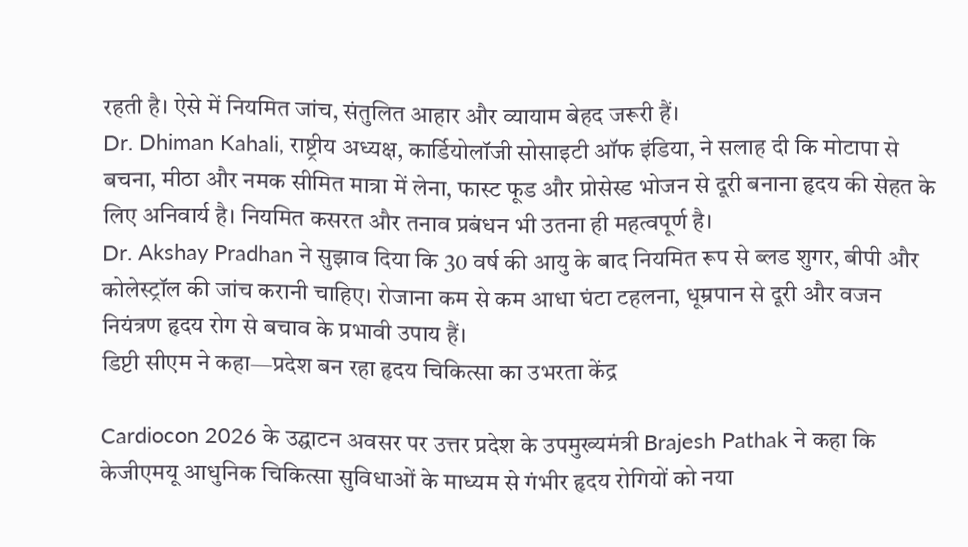रहती है। ऐसे में नियमित जांच, संतुलित आहार और व्यायाम बेहद जरूरी हैं।
Dr. Dhiman Kahali, राष्ट्रीय अध्यक्ष, कार्डियोलॉजी सोसाइटी ऑफ इंडिया, ने सलाह दी कि मोटापा से बचना, मीठा और नमक सीमित मात्रा में लेना, फास्ट फूड और प्रोसेस्ड भोजन से दूरी बनाना हृदय की सेहत के लिए अनिवार्य है। नियमित कसरत और तनाव प्रबंधन भी उतना ही महत्वपूर्ण है।
Dr. Akshay Pradhan ने सुझाव दिया कि 30 वर्ष की आयु के बाद नियमित रूप से ब्लड शुगर, बीपी और कोलेस्ट्रॉल की जांच करानी चाहिए। रोजाना कम से कम आधा घंटा टहलना, धूम्रपान से दूरी और वजन नियंत्रण हृदय रोग से बचाव के प्रभावी उपाय हैं।
डिप्टी सीएम ने कहा—प्रदेश बन रहा हृदय चिकित्सा का उभरता केंद्र

Cardiocon 2026 के उद्घाटन अवसर पर उत्तर प्रदेश के उपमुख्यमंत्री Brajesh Pathak ने कहा कि केजीएमयू आधुनिक चिकित्सा सुविधाओं के माध्यम से गंभीर हृदय रोगियों को नया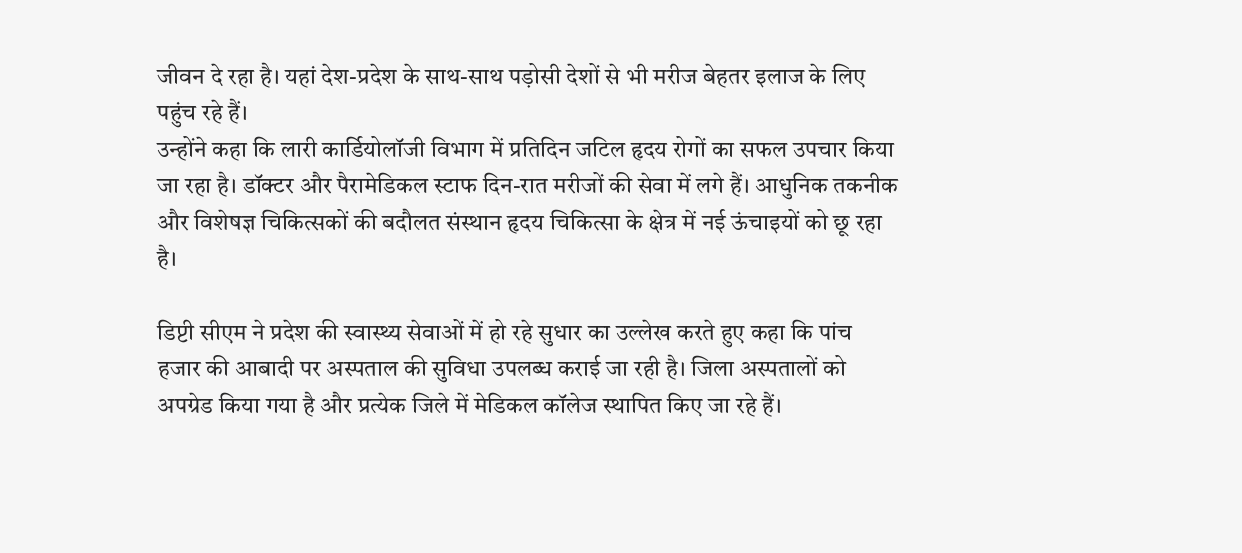जीवन दे रहा है। यहां देश-प्रदेश के साथ-साथ पड़ोसी देशों से भी मरीज बेहतर इलाज के लिए पहुंच रहे हैं।
उन्होंने कहा कि लारी कार्डियोलॉजी विभाग में प्रतिदिन जटिल हृदय रोगों का सफल उपचार किया जा रहा है। डॉक्टर और पैरामेडिकल स्टाफ दिन-रात मरीजों की सेवा में लगे हैं। आधुनिक तकनीक और विशेषज्ञ चिकित्सकों की बदौलत संस्थान हृदय चिकित्सा के क्षेत्र में नई ऊंचाइयों को छू रहा है।

डिप्टी सीएम ने प्रदेश की स्वास्थ्य सेवाओं में हो रहे सुधार का उल्लेख करते हुए कहा कि पांच हजार की आबादी पर अस्पताल की सुविधा उपलब्ध कराई जा रही है। जिला अस्पतालों को अपग्रेड किया गया है और प्रत्येक जिले में मेडिकल कॉलेज स्थापित किए जा रहे हैं।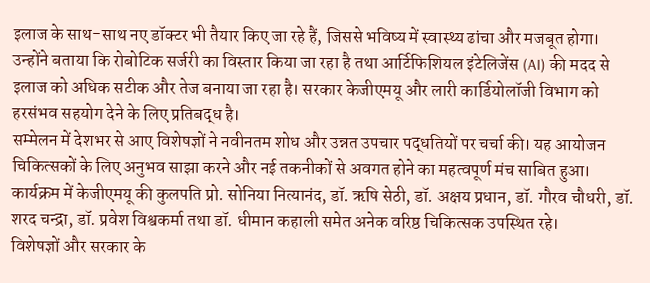इलाज के साथ-साथ नए डॉक्टर भी तैयार किए जा रहे हैं, जिससे भविष्य में स्वास्थ्य ढांचा और मजबूत होगा।
उन्होंने बताया कि रोबोटिक सर्जरी का विस्तार किया जा रहा है तथा आर्टिफिशियल इंटेलिजेंस (AI) की मदद से इलाज को अधिक सटीक और तेज बनाया जा रहा है। सरकार केजीएमयू और लारी कार्डियोलॉजी विभाग को हरसंभव सहयोग देने के लिए प्रतिबद्ध है।
सम्मेलन में देशभर से आए विशेषज्ञों ने नवीनतम शोध और उन्नत उपचार पद्धतियों पर चर्चा की। यह आयोजन चिकित्सकों के लिए अनुभव साझा करने और नई तकनीकों से अवगत होने का महत्वपूर्ण मंच साबित हुआ।
कार्यक्रम में केजीएमयू की कुलपति प्रो. सोनिया नित्यानंद, डॉ. ऋषि सेठी, डॉ. अक्षय प्रधान, डॉ. गौरव चौधरी, डॉ. शरद चन्द्रा, डॉ. प्रवेश विश्वकर्मा तथा डॉ. धीमान कहाली समेत अनेक वरिष्ठ चिकित्सक उपस्थित रहे।
विशेषज्ञों और सरकार के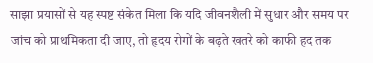साझा प्रयासों से यह स्पष्ट संकेत मिला कि यदि जीवनशैली में सुधार और समय पर जांच को प्राथमिकता दी जाए, तो हृदय रोगों के बढ़ते खतरे को काफी हद तक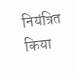नियंत्रित किया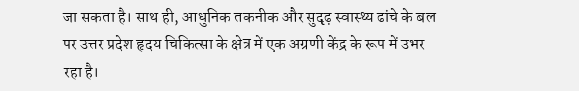जा सकता है। साथ ही, आधुनिक तकनीक और सुदृढ़ स्वास्थ्य ढांचे के बल पर उत्तर प्रदेश हृदय चिकित्सा के क्षेत्र में एक अग्रणी केंद्र के रूप में उभर रहा है।